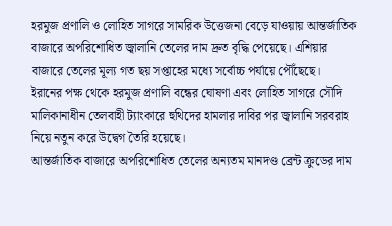হরমুজ প্রণালি ও লোহিত সাগরে সামরিক উত্তেজনা বেড়ে যাওয়ায় আন্তর্জাতিক বাজারে অপরিশোধিত জ্বালানি তেলের দাম দ্রুত বৃদ্ধি পেয়েছে। এশিয়ার বাজারে তেলের মূল্য গত ছয় সপ্তাহের মধ্যে সর্বোচ্চ পর্যায়ে পৌঁছেছে।
ইরানের পক্ষ থেকে হরমুজ প্রণালি বন্ধের ঘোষণা এবং লোহিত সাগরে সৌদি মালিকানাধীন তেলবাহী ট্যাংকারে হুথিদের হামলার দাবির পর জ্বালানি সরবরাহ নিয়ে নতুন করে উদ্বেগ তৈরি হয়েছে।
আন্তর্জাতিক বাজারে অপরিশোধিত তেলের অন্যতম মানদণ্ড ব্রেন্ট ক্রুডের দাম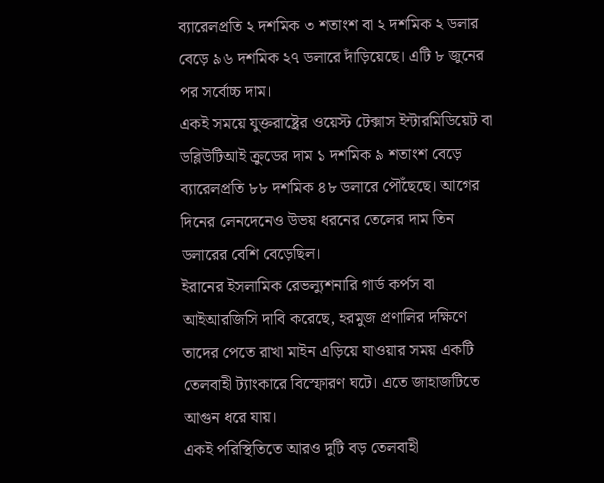ব্যারেলপ্রতি ২ দশমিক ৩ শতাংশ বা ২ দশমিক ২ ডলার বেড়ে ৯৬ দশমিক ২৭ ডলারে দাঁড়িয়েছে। এটি ৮ জুনের পর সর্বোচ্চ দাম।
একই সময়ে যুক্তরাষ্ট্রের ওয়েস্ট টেক্সাস ইন্টারমিডিয়েট বা ডব্লিউটিআই ক্রুডের দাম ১ দশমিক ৯ শতাংশ বেড়ে ব্যারেলপ্রতি ৮৮ দশমিক ৪৮ ডলারে পৌঁছেছে। আগের দিনের লেনদেনেও উভয় ধরনের তেলের দাম তিন ডলারের বেশি বেড়েছিল।
ইরানের ইসলামিক রেভল্যুশনারি গার্ড কর্পস বা আইআরজিসি দাবি করেছে, হরমুজ প্রণালির দক্ষিণে তাদের পেতে রাখা মাইন এড়িয়ে যাওয়ার সময় একটি তেলবাহী ট্যাংকারে বিস্ফোরণ ঘটে। এতে জাহাজটিতে আগুন ধরে যায়।
একই পরিস্থিতিতে আরও দুটি বড় তেলবাহী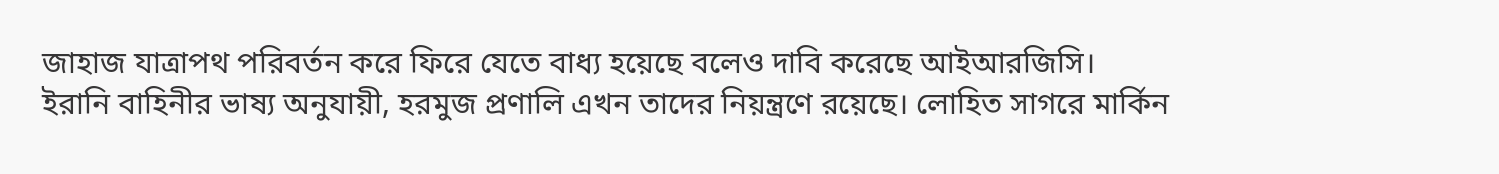জাহাজ যাত্রাপথ পরিবর্তন করে ফিরে যেতে বাধ্য হয়েছে বলেও দাবি করেছে আইআরজিসি।
ইরানি বাহিনীর ভাষ্য অনুযায়ী, হরমুজ প্রণালি এখন তাদের নিয়ন্ত্রণে রয়েছে। লোহিত সাগরে মার্কিন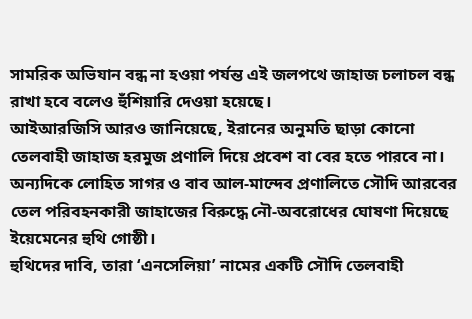সামরিক অভিযান বন্ধ না হওয়া পর্যন্ত এই জলপথে জাহাজ চলাচল বন্ধ রাখা হবে বলেও হুঁশিয়ারি দেওয়া হয়েছে।
আইআরজিসি আরও জানিয়েছে, ইরানের অনুমতি ছাড়া কোনো তেলবাহী জাহাজ হরমুজ প্রণালি দিয়ে প্রবেশ বা বের হতে পারবে না।
অন্যদিকে লোহিত সাগর ও বাব আল-মান্দেব প্রণালিতে সৌদি আরবের তেল পরিবহনকারী জাহাজের বিরুদ্ধে নৌ-অবরোধের ঘোষণা দিয়েছে ইয়েমেনের হুথি গোষ্ঠী।
হুথিদের দাবি, তারা ‘এনসেলিয়া’ নামের একটি সৌদি তেলবাহী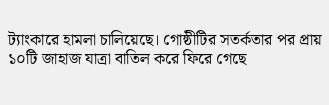ট্যাংকারে হামলা চালিয়েছে। গোষ্ঠীটির সতর্কতার পর প্রায় ১০টি জাহাজ যাত্রা বাতিল করে ফিরে গেছে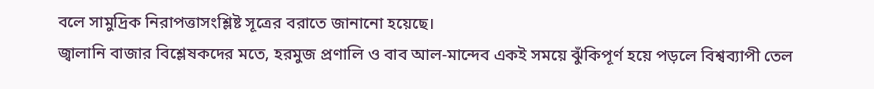বলে সামুদ্রিক নিরাপত্তাসংশ্লিষ্ট সূত্রের বরাতে জানানো হয়েছে।
জ্বালানি বাজার বিশ্লেষকদের মতে, হরমুজ প্রণালি ও বাব আল-মান্দেব একই সময়ে ঝুঁকিপূর্ণ হয়ে পড়লে বিশ্বব্যাপী তেল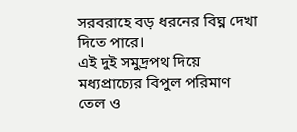সরবরাহে বড় ধরনের বিঘ্ন দেখা দিতে পারে।
এই দুই সমুদ্রপথ দিয়ে মধ্যপ্রাচ্যের বিপুল পরিমাণ তেল ও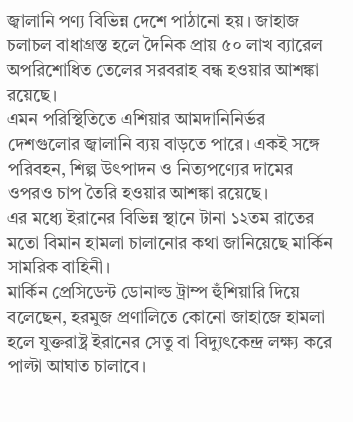জ্বালানি পণ্য বিভিন্ন দেশে পাঠানো হয়। জাহাজ চলাচল বাধাগ্রস্ত হলে দৈনিক প্রায় ৫০ লাখ ব্যারেল অপরিশোধিত তেলের সরবরাহ বন্ধ হওয়ার আশঙ্কা রয়েছে।
এমন পরিস্থিতিতে এশিয়ার আমদানিনির্ভর দেশগুলোর জ্বালানি ব্যয় বাড়তে পারে। একই সঙ্গে পরিবহন, শিল্প উৎপাদন ও নিত্যপণ্যের দামের ওপরও চাপ তৈরি হওয়ার আশঙ্কা রয়েছে।
এর মধ্যে ইরানের বিভিন্ন স্থানে টানা ১২তম রাতের মতো বিমান হামলা চালানোর কথা জানিয়েছে মার্কিন সামরিক বাহিনী।
মার্কিন প্রেসিডেন্ট ডোনাল্ড ট্রাম্প হুঁশিয়ারি দিয়ে বলেছেন, হরমুজ প্রণালিতে কোনো জাহাজে হামলা হলে যুক্তরাষ্ট্র ইরানের সেতু বা বিদ্যুৎকেন্দ্র লক্ষ্য করে পাল্টা আঘাত চালাবে।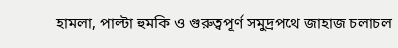হামলা, পাল্টা হুমকি ও গুরুত্বপূর্ণ সমুদ্রপথে জাহাজ চলাচল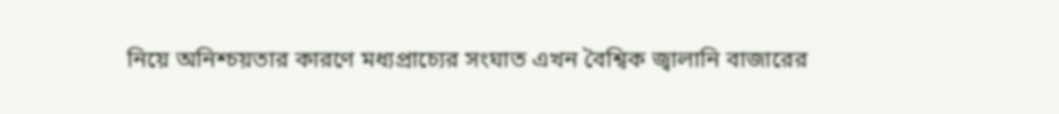নিয়ে অনিশ্চয়তার কারণে মধ্যপ্রাচ্যের সংঘাত এখন বৈশ্বিক জ্বালানি বাজারের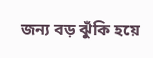জন্য বড় ঝুঁকি হয়ে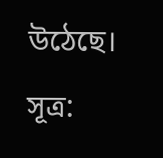উঠেছে।
সূত্র: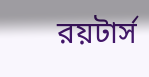রয়টার্স